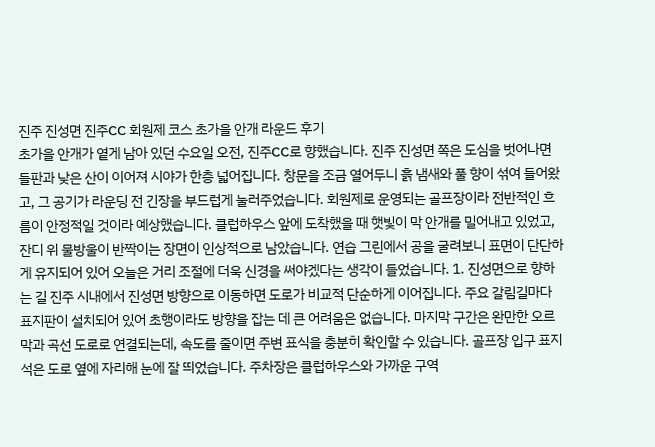진주 진성면 진주CC 회원제 코스 초가을 안개 라운드 후기
초가을 안개가 옅게 남아 있던 수요일 오전, 진주CC로 향했습니다. 진주 진성면 쪽은 도심을 벗어나면 들판과 낮은 산이 이어져 시야가 한층 넓어집니다. 창문을 조금 열어두니 흙 냄새와 풀 향이 섞여 들어왔고, 그 공기가 라운딩 전 긴장을 부드럽게 눌러주었습니다. 회원제로 운영되는 골프장이라 전반적인 흐름이 안정적일 것이라 예상했습니다. 클럽하우스 앞에 도착했을 때 햇빛이 막 안개를 밀어내고 있었고, 잔디 위 물방울이 반짝이는 장면이 인상적으로 남았습니다. 연습 그린에서 공을 굴려보니 표면이 단단하게 유지되어 있어 오늘은 거리 조절에 더욱 신경을 써야겠다는 생각이 들었습니다. 1. 진성면으로 향하는 길 진주 시내에서 진성면 방향으로 이동하면 도로가 비교적 단순하게 이어집니다. 주요 갈림길마다 표지판이 설치되어 있어 초행이라도 방향을 잡는 데 큰 어려움은 없습니다. 마지막 구간은 완만한 오르막과 곡선 도로로 연결되는데, 속도를 줄이면 주변 표식을 충분히 확인할 수 있습니다. 골프장 입구 표지석은 도로 옆에 자리해 눈에 잘 띄었습니다. 주차장은 클럽하우스와 가까운 구역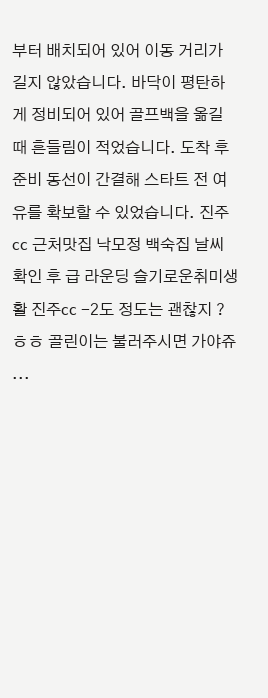부터 배치되어 있어 이동 거리가 길지 않았습니다. 바닥이 평탄하게 정비되어 있어 골프백을 옮길 때 흔들림이 적었습니다. 도착 후 준비 동선이 간결해 스타트 전 여유를 확보할 수 있었습니다. 진주cc 근처맛집 낙모정 백숙집 날씨 확인 후 급 라운딩 슬기로운취미생활 진주cc -2도 정도는 괜찮지 ? ㅎㅎ 골린이는 불러주시면 가야쥬 ...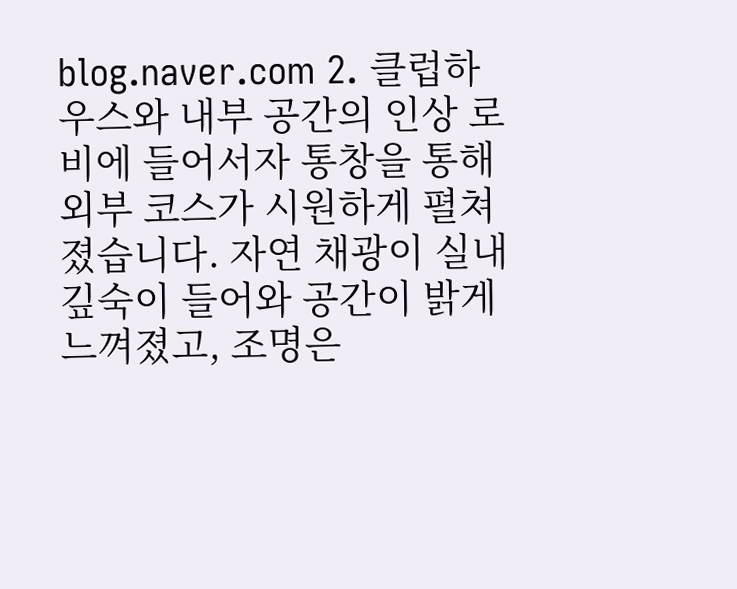blog.naver.com 2. 클럽하우스와 내부 공간의 인상 로비에 들어서자 통창을 통해 외부 코스가 시원하게 펼쳐졌습니다. 자연 채광이 실내 깊숙이 들어와 공간이 밝게 느껴졌고, 조명은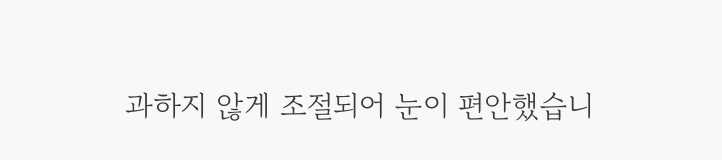과하지 않게 조절되어 눈이 편안했습니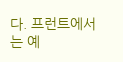다. 프런트에서는 예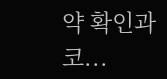약 확인과 코...